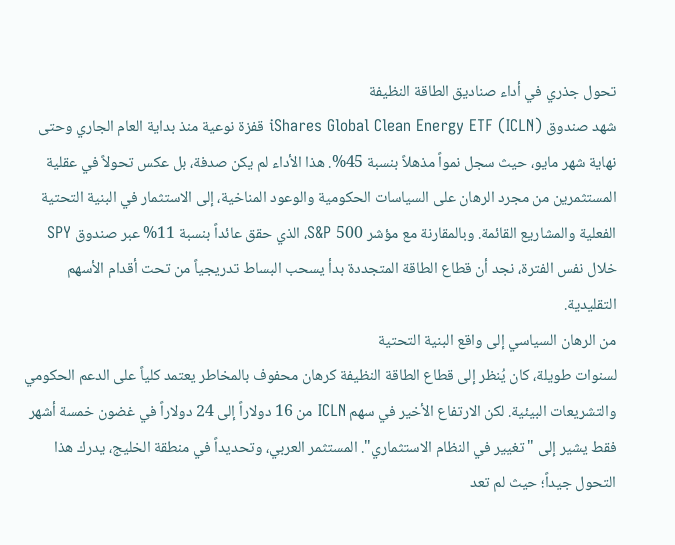تحول جذري في أداء صناديق الطاقة النظيفة
شهد صندوق iShares Global Clean Energy ETF (ICLN) قفزة نوعية منذ بداية العام الجاري وحتى نهاية شهر مايو، حيث سجل نمواً مذهلاً بنسبة 45%. هذا الأداء لم يكن صدفة، بل عكس تحولاً في عقلية المستثمرين من مجرد الرهان على السياسات الحكومية والوعود المناخية، إلى الاستثمار في البنية التحتية الفعلية والمشاريع القائمة. وبالمقارنة مع مؤشر S&P 500، الذي حقق عائداً بنسبة 11% عبر صندوق SPY خلال نفس الفترة، نجد أن قطاع الطاقة المتجددة بدأ يسحب البساط تدريجياً من تحت أقدام الأسهم التقليدية.
من الرهان السياسي إلى واقع البنية التحتية
لسنوات طويلة، كان يُنظر إلى قطاع الطاقة النظيفة كرهان محفوف بالمخاطر يعتمد كلياً على الدعم الحكومي والتشريعات البيئية. لكن الارتفاع الأخير في سهم ICLN من 16 دولاراً إلى 24 دولاراً في غضون خمسة أشهر فقط يشير إلى "تغيير في النظام الاستثماري". المستثمر العربي، وتحديداً في منطقة الخليج، يدرك هذا التحول جيداً؛ حيث لم تعد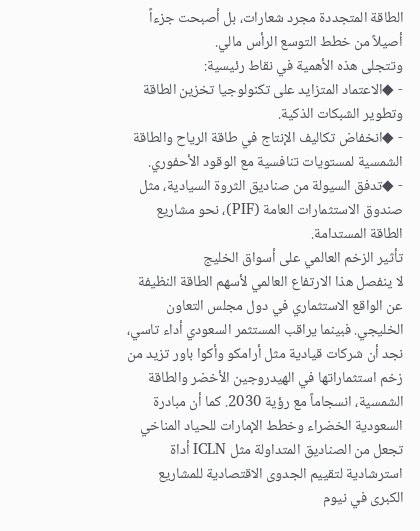الطاقة المتجددة مجرد شعارات، بل أصبحت جزءاً أصيلاً من خطط التوسع الرأس مالي.
وتتجلى هذه الأهمية في نقاط رئيسية:
- ◆الاعتماد المتزايد على تكنولوجيا تخزين الطاقة وتطوير الشبكات الذكية.
- ◆انخفاض تكاليف الإنتاج في طاقة الرياح والطاقة الشمسية لمستويات تنافسية مع الوقود الأحفوري.
- ◆تدفق السيولة من صناديق الثروة السيادية، مثل صندوق الاستثمارات العامة (PIF)، نحو مشاريع الطاقة المستدامة.
تأثير الزخم العالمي على أسواق الخليج
لا ينفصل هذا الارتفاع العالمي لأسهم الطاقة النظيفة عن الواقع الاستثماري في دول مجلس التعاون الخليجي. فبينما يراقب المستثمر السعودي أداء تاسي، نجد أن شركات قيادية مثل أرامكو وأكوا باور تزيد من زخم استثماراتها في الهيدروجين الأخضر والطاقة الشمسية، انسجاماً مع رؤية 2030. كما أن مبادرة السعودية الخضراء وخطط الإمارات للحياد المناخي تجعل من الصناديق المتداولة مثل ICLN أداة استرشادية لتقييم الجدوى الاقتصادية للمشاريع الكبرى في نيوم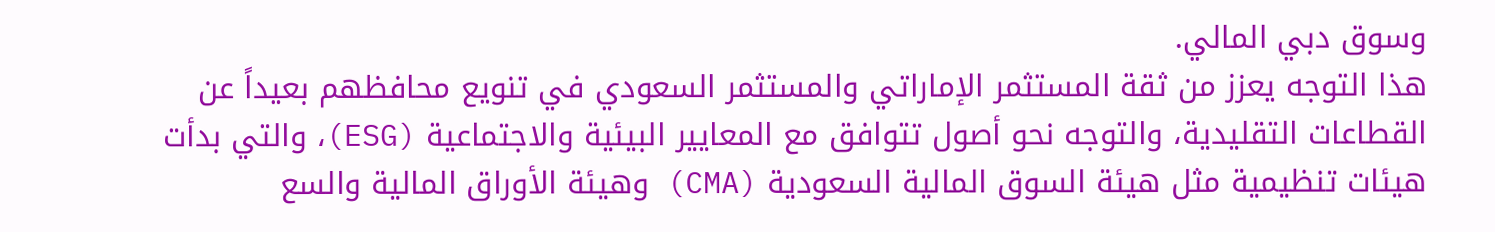وسوق دبي المالي.
هذا التوجه يعزز من ثقة المستثمر الإماراتي والمستثمر السعودي في تنويع محافظهم بعيداً عن القطاعات التقليدية، والتوجه نحو أصول تتوافق مع المعايير البيئية والاجتماعية (ESG)، والتي بدأت هيئات تنظيمية مثل هيئة السوق المالية السعودية (CMA) وهيئة الأوراق المالية والسع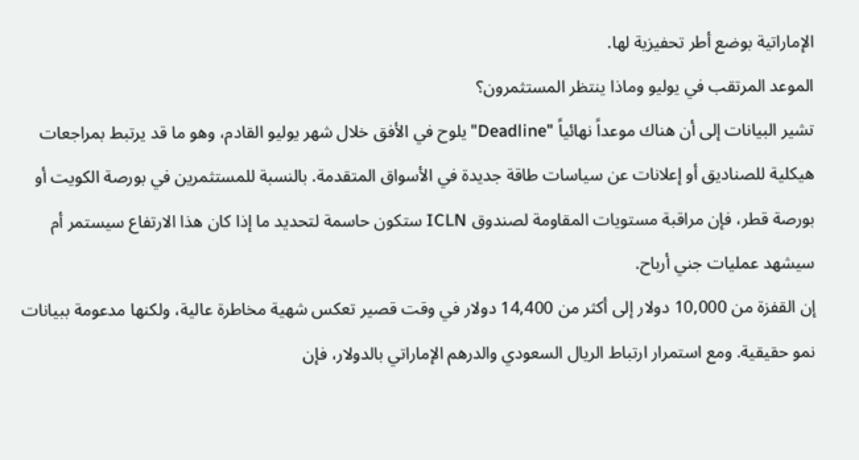الإماراتية بوضع أطر تحفيزية لها.
الموعد المرتقب في يوليو وماذا ينتظر المستثمرون؟
تشير البيانات إلى أن هناك موعداً نهائياً "Deadline" يلوح في الأفق خلال شهر يوليو القادم، وهو ما قد يرتبط بمراجعات هيكلية للصناديق أو إعلانات عن سياسات طاقة جديدة في الأسواق المتقدمة. بالنسبة للمستثمرين في بورصة الكويت أو بورصة قطر، فإن مراقبة مستويات المقاومة لصندوق ICLN ستكون حاسمة لتحديد ما إذا كان هذا الارتفاع سيستمر أم سيشهد عمليات جني أرباح.
إن القفزة من 10,000 دولار إلى أكثر من 14,400 دولار في وقت قصير تعكس شهية مخاطرة عالية، ولكنها مدعومة ببيانات نمو حقيقية. ومع استمرار ارتباط الريال السعودي والدرهم الإماراتي بالدولار، فإن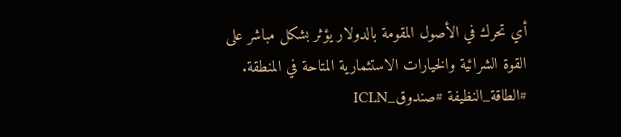أي تحرك في الأصول المقومة بالدولار يؤثر بشكل مباشر على القوة الشرائية والخيارات الاستثمارية المتاحة في المنطقة.
#الطاقة_النظيفة #صندوق_ICLN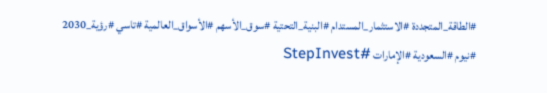#الطاقة_المتجددة #الاستثمار_المستدام #البنية_التحتية #سوق_الأسهم #الأسواق_العالمية #تاسي #رؤية_2030 #نيوم #السعودية #الإمارات #StepInvest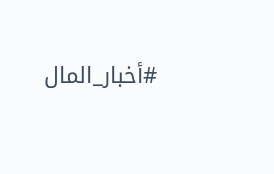#أخبار_المال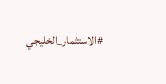#الاستثمار_الخليجي